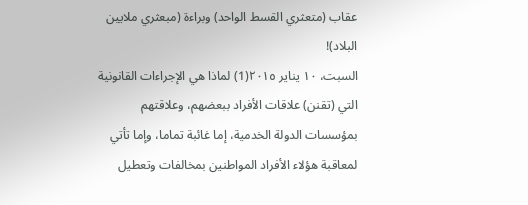عقاب (متعثري القسط الواحد) وبراءة (مبعثري ملايين البلاد)!
السبت، ١٠ يناير ٢٠١٥(1) لماذا هي الإجراءات القانونية التي (تقنن) علاقات الأفراد ببعضهم، وعلاقتهم بمؤسسات الدولة الخدمية، إما غائبة تماما، وإما تأتي لمعاقبة هؤلاء الأفراد المواطنين بمخالفات وتعطيل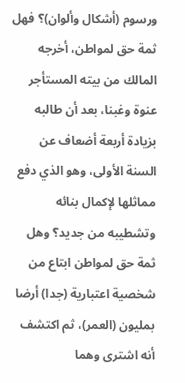ورسوم (أشكال وألوان)؟ فهل ثمة حق لمواطن، أخرجه المالك من بيته المستأجر عنوة وغبنا، بعد أن طالبه بزيادة أربعة أضعاف عن السنة الأولى، وهو الذي دفع مماثلها لإكمال بنائه وتشطيبه من جديد؟ وهل ثمة حق لمواطن ابتاع من شخصية اعتبارية (جدا) أرضا بمليون (العمر)، ثم اكتشف أنه اشترى وهما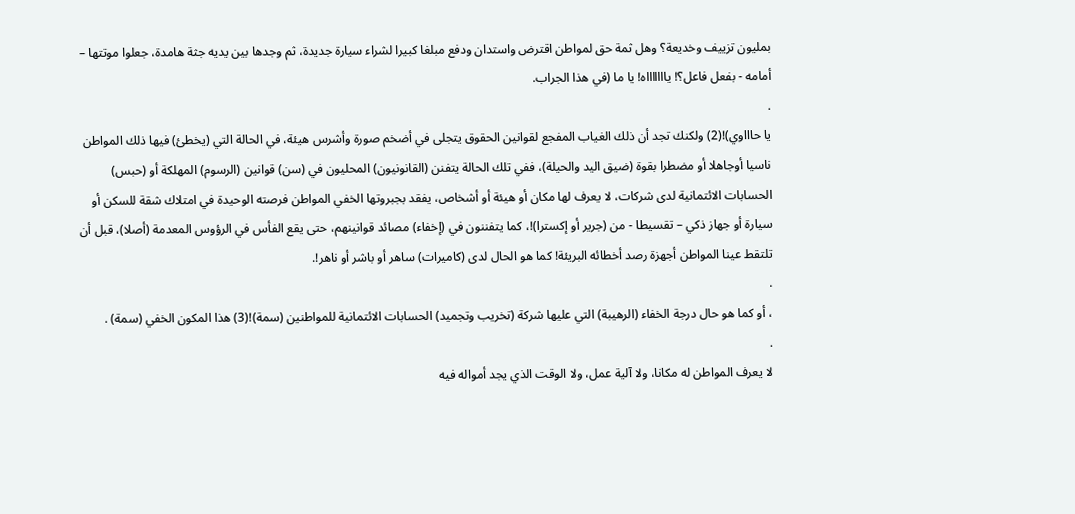بمليون تزييف وخديعة؟ وهل ثمة حق لمواطن اقترض واستدان ودفع مبلغا كبيرا لشراء سيارة جديدة، ثم وجدها بين يديه جثة هامدة، جعلوا موتتها – أمامه - بفعل فاعل؟! ياااااااه! يا ما (في هذا الجراب.
.
يا حاااوي)!(2) ولكنك تجد أن ذلك الغياب المفجع لقوانين الحقوق يتجلى في أضخم صورة وأشرس هيئة، في الحالة التي (يخطئ) فيها ذلك المواطن ناسيا أوجاهلا أو مضطرا بقوة (ضيق اليد والحيلة)، ففي تلك الحالة يتفنن (القانونيون) المحليون في (سن) قوانين (الرسوم) المهلكة أو (حبس) الحسابات الائتمانية لدى شركات، لا يعرف لها مكان أو هيئة أو أشخاص، يفقد بجبروتها الخفي المواطن فرصته الوحيدة في امتلاك شقة للسكن أو سيارة أو جهاز ذكي – تقسيطا - من (جرير أو إكسترا)!، كما يتفننون في (إخفاء) مصائد قوانينهم، حتى يقع الفأس في الرؤوس المعدمة (أصلا)، قبل أن تلتقط عينا المواطن أجهزة رصد أخطائه البريئة! كما هو الحال لدى (كاميرات) ساهر أو باشر أو ناهر!.
.
، أو كما هو حال درجة الخفاء (الرهيبة) التي عليها شركة (تخريب وتجميد) الحسابات الائتمانية للمواطنين (سمة)!(3) هذا المكون الخفي (سمة) .
.
لا يعرف المواطن له مكانا، ولا آلية عمل، ولا الوقت الذي يجد أمواله فيه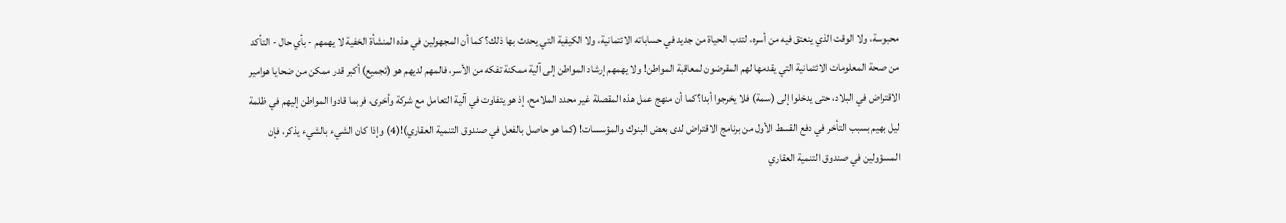محبوسة، ولا الوقت الذي ينعتق فيه من أسره، لتدب الحياة من جديد في حساباته الائتمانية، ولا الكيفية التي يحدث بها ذلك؟ كما أن المجهولين في هذه المنشأة الخفية لا يهمهم - بأي حال - التأكد من صحة المعلومات الائتمانية التي يقدمها لهم المقرضون لمعاقبة المواطن! ولا يهمهم إرشاد المواطن إلى آلية ممكنة تفكه من الأسر، فالمهم لديهم هو (تجميع) أكبر قدر ممكن من ضحايا هوامير الاقتراض في البلاد، حتى يدخلوا إلى (سمة) فلا يخرجوا أبدا؟كما أن منهج عمل هذه المقصلة غير محدد الملامح، إذ هو يتفاوت في آلية التعامل مع شركة وأخرى، فربما قادوا المواطن إليهم في ظلمة ليل بهيم بسبب التأخر في دفع القسط الأول من برنامج الاقتراض لدى بعض البنوك والمؤسسات! (كما هو حاصل بالفعل في صندوق التنمية العقاري)!(4) وإذا كان الشيء بالشيء يذكر، فإن المسؤولين في صندوق التنمية العقاري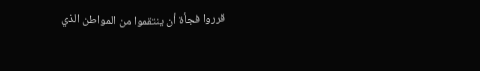قرروا فجأة أن ينتقموا من المواطن الذي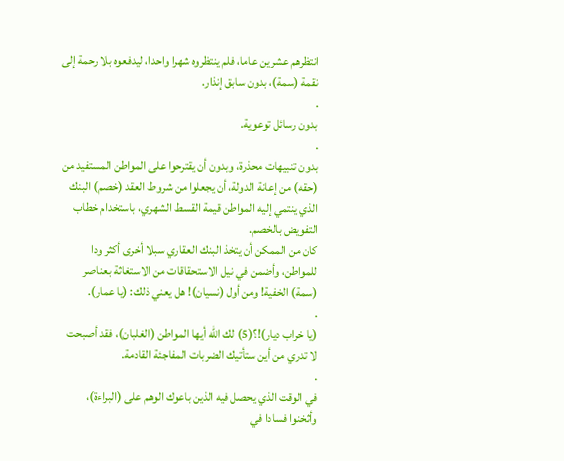انتظرهم عشرين عاما، فلم ينتظروه شهرا واحدا، ليدفعوه بلا رحمة إلى نقمة (سمة)، بدون سابق إنذار.
.
بدون رسائل توعوية.
.
بدون تنبيهات محذرة، وبدون أن يقترحوا على المواطن المستفيد من (حقه) من إعانة الدولة، أن يجعلوا من شروط العقد (خصم) البنك الذي ينتمي إليه المواطن قيمة القسط الشهري، باستخدام خطاب التفويض بالخصم.
كان من الممكن أن يتخذ البنك العقاري سبلا أخرى أكثر ودا للمواطن، وأضمن في نيل الاستحقاقات من الاستغاثة بعناصر (سمة) الخفية! ومن أول (نسيان)! هل يعني ذلك: (يا عمار).
.
(يا خراب ديار)!؟(5) لك الله أيها المواطن (الغلبان)، فقد أصبحت لا تدري من أين ستأتيك الضربات المفاجئة القادمة.
.
في الوقت الذي يحصل فيه الذين باعوك الوهم على (البراءة)، وأثخنوا فسادا في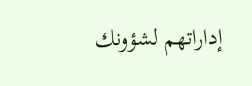إداراتهم لشؤونك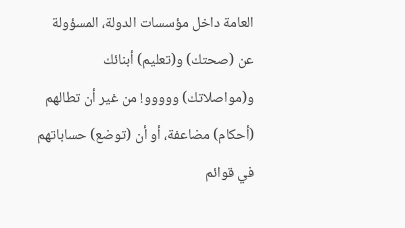العامة داخل مؤسسات الدولة، المسؤولة عن (صحتك) و(تعليم) أبنائك و(مواصلاتك) ووووو! من غير أن تطالهم (أحكام) مضاعفة، أو أن (توضع) حساباتهم في قوائم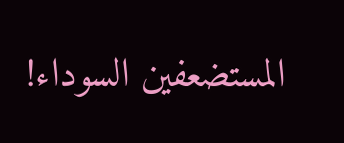المستضعفين السوداء!